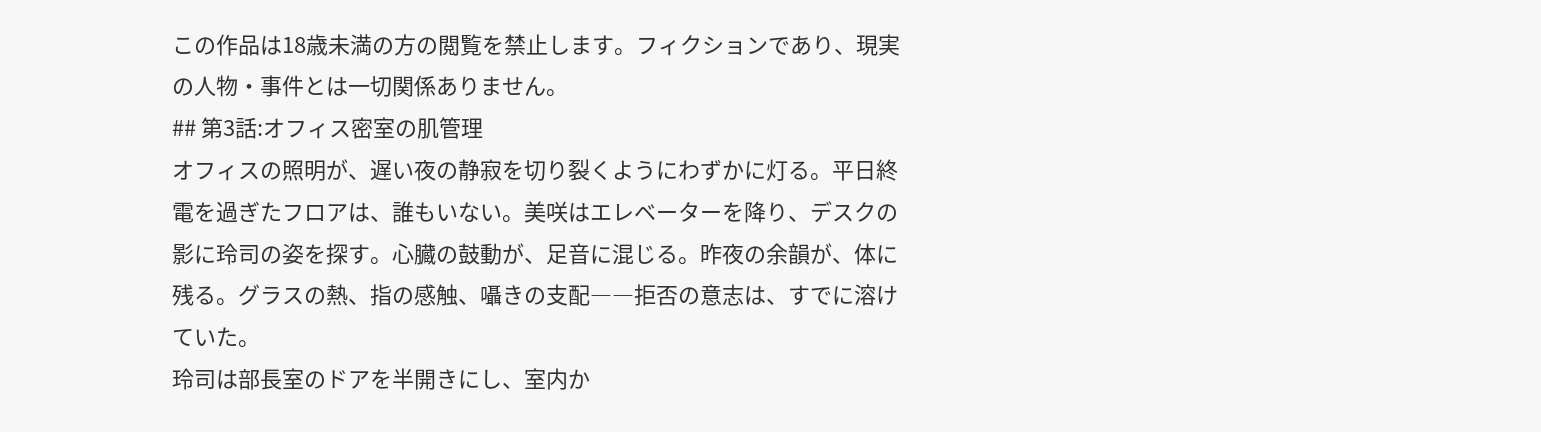この作品は18歳未満の方の閲覧を禁止します。フィクションであり、現実の人物・事件とは一切関係ありません。
## 第3話:オフィス密室の肌管理
オフィスの照明が、遅い夜の静寂を切り裂くようにわずかに灯る。平日終電を過ぎたフロアは、誰もいない。美咲はエレベーターを降り、デスクの影に玲司の姿を探す。心臓の鼓動が、足音に混じる。昨夜の余韻が、体に残る。グラスの熱、指の感触、囁きの支配――拒否の意志は、すでに溶けていた。
玲司は部長室のドアを半開きにし、室内か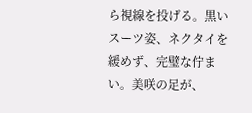ら視線を投げる。黒いスーツ姿、ネクタイを緩めず、完璧な佇まい。美咲の足が、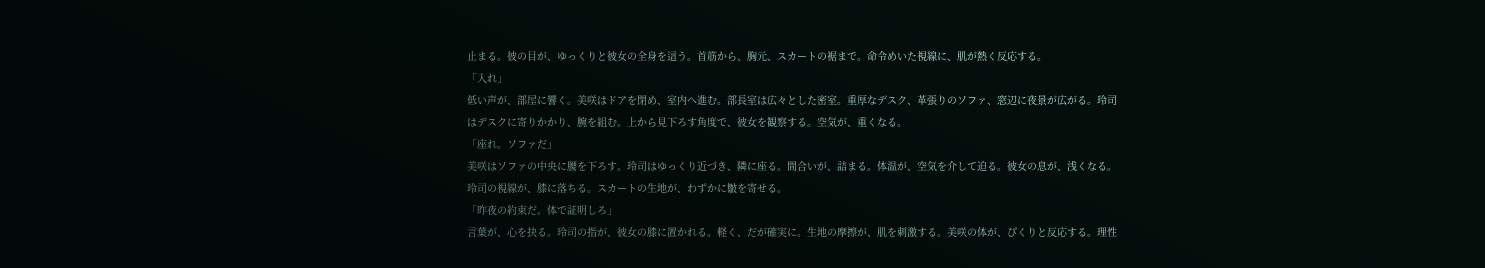止まる。彼の目が、ゆっくりと彼女の全身を這う。首筋から、胸元、スカートの裾まで。命令めいた視線に、肌が熱く反応する。
「入れ」
低い声が、部屋に響く。美咲はドアを閉め、室内へ進む。部長室は広々とした密室。重厚なデスク、革張りのソファ、窓辺に夜景が広がる。玲司はデスクに寄りかかり、腕を組む。上から見下ろす角度で、彼女を観察する。空気が、重くなる。
「座れ。ソファだ」
美咲はソファの中央に腰を下ろす。玲司はゆっくり近づき、隣に座る。間合いが、詰まる。体温が、空気を介して迫る。彼女の息が、浅くなる。玲司の視線が、膝に落ちる。スカートの生地が、わずかに皺を寄せる。
「昨夜の約束だ。体で証明しろ」
言葉が、心を抉る。玲司の指が、彼女の膝に置かれる。軽く、だが確実に。生地の摩擦が、肌を刺激する。美咲の体が、ぴくりと反応する。理性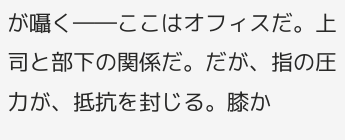が囁く――ここはオフィスだ。上司と部下の関係だ。だが、指の圧力が、抵抗を封じる。膝か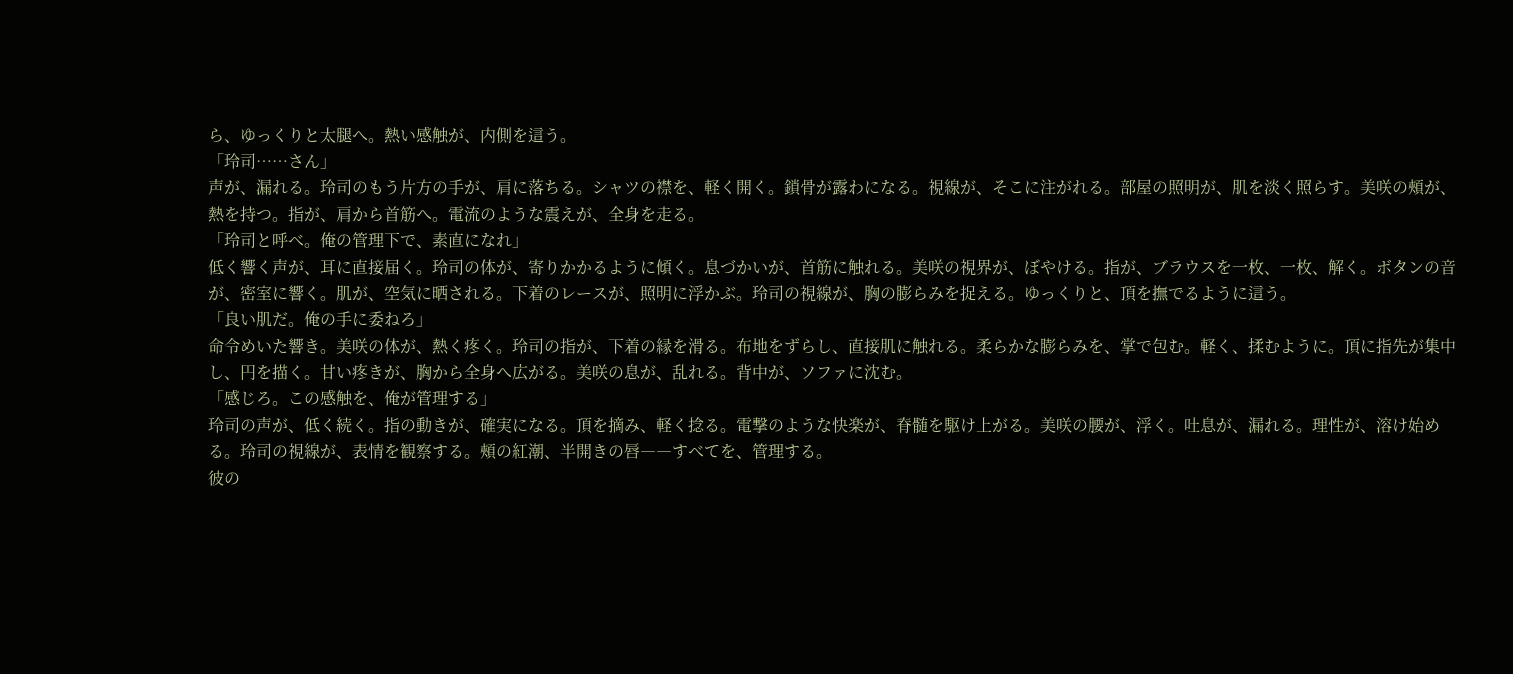ら、ゆっくりと太腿へ。熱い感触が、内側を這う。
「玲司……さん」
声が、漏れる。玲司のもう片方の手が、肩に落ちる。シャツの襟を、軽く開く。鎖骨が露わになる。視線が、そこに注がれる。部屋の照明が、肌を淡く照らす。美咲の頰が、熱を持つ。指が、肩から首筋へ。電流のような震えが、全身を走る。
「玲司と呼べ。俺の管理下で、素直になれ」
低く響く声が、耳に直接届く。玲司の体が、寄りかかるように傾く。息づかいが、首筋に触れる。美咲の視界が、ぼやける。指が、ブラウスを一枚、一枚、解く。ボタンの音が、密室に響く。肌が、空気に晒される。下着のレースが、照明に浮かぶ。玲司の視線が、胸の膨らみを捉える。ゆっくりと、頂を撫でるように這う。
「良い肌だ。俺の手に委ねろ」
命令めいた響き。美咲の体が、熱く疼く。玲司の指が、下着の縁を滑る。布地をずらし、直接肌に触れる。柔らかな膨らみを、掌で包む。軽く、揉むように。頂に指先が集中し、円を描く。甘い疼きが、胸から全身へ広がる。美咲の息が、乱れる。背中が、ソファに沈む。
「感じろ。この感触を、俺が管理する」
玲司の声が、低く続く。指の動きが、確実になる。頂を摘み、軽く捻る。電撃のような快楽が、脊髄を駆け上がる。美咲の腰が、浮く。吐息が、漏れる。理性が、溶け始める。玲司の視線が、表情を観察する。頰の紅潮、半開きの唇――すべてを、管理する。
彼の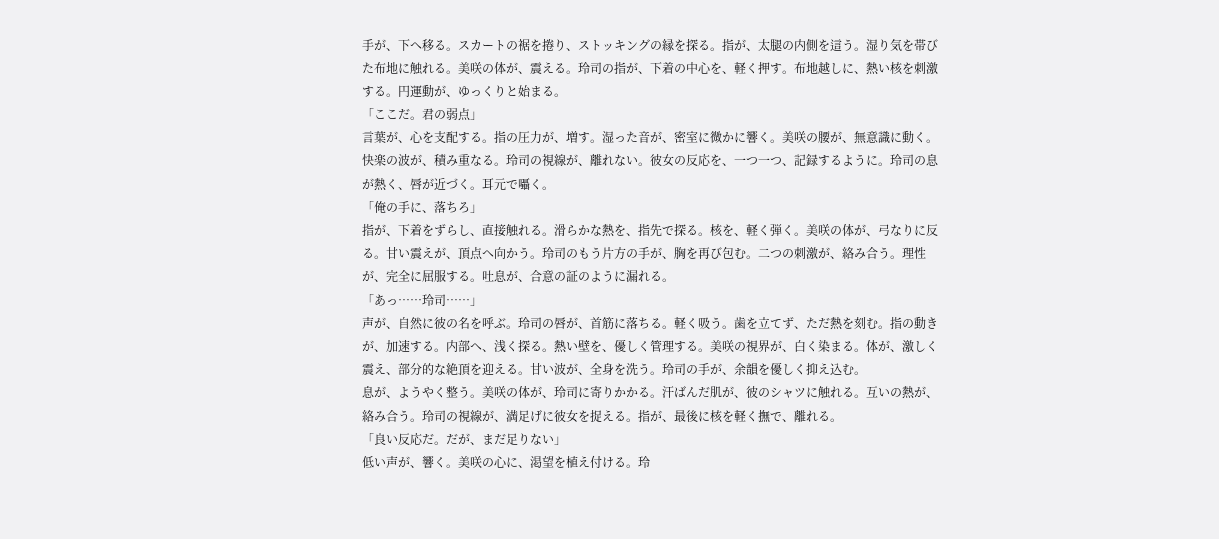手が、下へ移る。スカートの裾を捲り、ストッキングの縁を探る。指が、太腿の内側を這う。湿り気を帯びた布地に触れる。美咲の体が、震える。玲司の指が、下着の中心を、軽く押す。布地越しに、熱い核を刺激する。円運動が、ゆっくりと始まる。
「ここだ。君の弱点」
言葉が、心を支配する。指の圧力が、増す。湿った音が、密室に微かに響く。美咲の腰が、無意識に動く。快楽の波が、積み重なる。玲司の視線が、離れない。彼女の反応を、一つ一つ、記録するように。玲司の息が熱く、唇が近づく。耳元で囁く。
「俺の手に、落ちろ」
指が、下着をずらし、直接触れる。滑らかな熱を、指先で探る。核を、軽く弾く。美咲の体が、弓なりに反る。甘い震えが、頂点へ向かう。玲司のもう片方の手が、胸を再び包む。二つの刺激が、絡み合う。理性が、完全に屈服する。吐息が、合意の証のように漏れる。
「あっ……玲司……」
声が、自然に彼の名を呼ぶ。玲司の唇が、首筋に落ちる。軽く吸う。歯を立てず、ただ熱を刻む。指の動きが、加速する。内部へ、浅く探る。熱い壁を、優しく管理する。美咲の視界が、白く染まる。体が、激しく震え、部分的な絶頂を迎える。甘い波が、全身を洗う。玲司の手が、余韻を優しく抑え込む。
息が、ようやく整う。美咲の体が、玲司に寄りかかる。汗ばんだ肌が、彼のシャツに触れる。互いの熱が、絡み合う。玲司の視線が、満足げに彼女を捉える。指が、最後に核を軽く撫で、離れる。
「良い反応だ。だが、まだ足りない」
低い声が、響く。美咲の心に、渇望を植え付ける。玲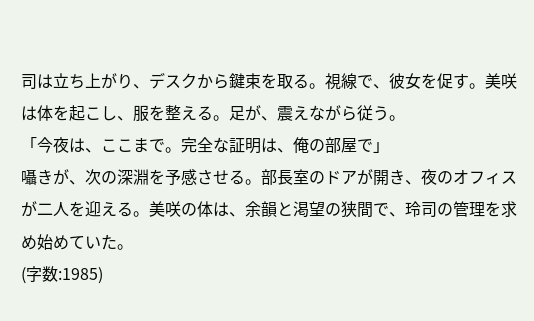司は立ち上がり、デスクから鍵束を取る。視線で、彼女を促す。美咲は体を起こし、服を整える。足が、震えながら従う。
「今夜は、ここまで。完全な証明は、俺の部屋で」
囁きが、次の深淵を予感させる。部長室のドアが開き、夜のオフィスが二人を迎える。美咲の体は、余韻と渇望の狭間で、玲司の管理を求め始めていた。
(字数:1985)